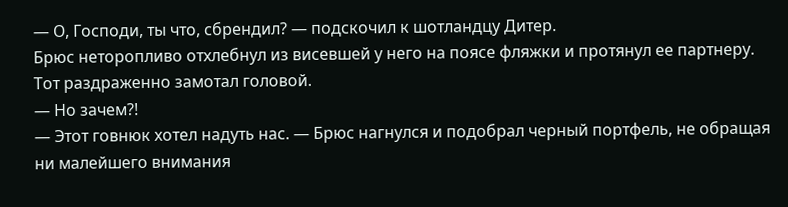— О, Господи, ты что, сбрендил? — подскочил к шотландцу Дитер.
Брюс неторопливо отхлебнул из висевшей у него на поясе фляжки и протянул ее партнеру. Тот раздраженно замотал головой.
— Но зачем?!
— Этот говнюк хотел надуть нас. — Брюс нагнулся и подобрал черный портфель, не обращая ни малейшего внимания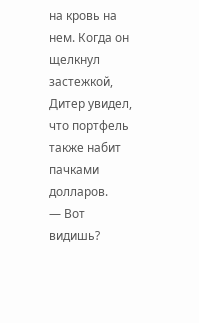на кровь на нем. Когда он щелкнул застежкой, Дитер увидел, что портфель также набит пачками долларов.
— Вот видишь?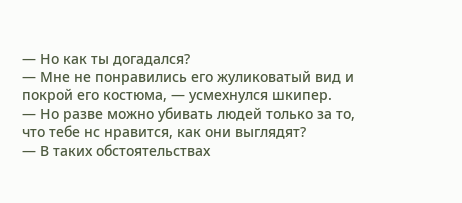— Но как ты догадался?
— Мне не понравились его жуликоватый вид и покрой его костюма, — усмехнулся шкипер.
— Но разве можно убивать людей только за то, что тебе нс нравится, как они выглядят?
— В таких обстоятельствах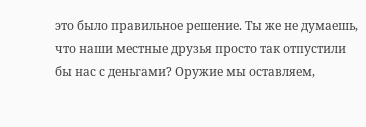это было правильное решение. Ты же не думаешь, что наши местные друзья просто так отпустили бы нас с деньгами? Оружие мы оставляем,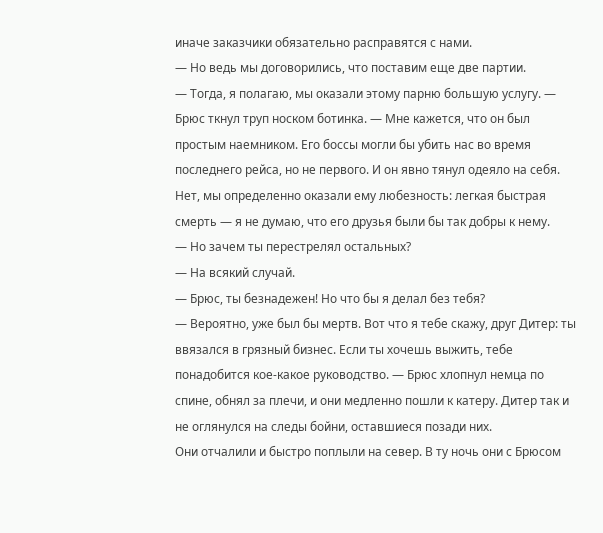иначе заказчики обязательно расправятся с нами.
— Но ведь мы договорились, что поставим еще две партии.
— Тогда, я полагаю, мы оказали этому парню большую услугу. — Брюс ткнул труп носком ботинка. — Мне кажется, что он был простым наемником. Его боссы могли бы убить нас во время последнего рейса, но не первого. И он явно тянул одеяло на себя. Нет, мы определенно оказали ему любезность: легкая быстрая смерть — я не думаю, что его друзья были бы так добры к нему.
— Но зачем ты перестрелял остальных?
— На всякий случай.
— Брюс, ты безнадежен! Но что бы я делал без тебя?
— Вероятно, уже был бы мертв. Вот что я тебе скажу, друг Дитер: ты ввязался в грязный бизнес. Если ты хочешь выжить, тебе понадобится кое-какое руководство. — Брюс хлопнул немца по спине, обнял за плечи, и они медленно пошли к катеру. Дитер так и не оглянулся на следы бойни, оставшиеся позади них.
Они отчалили и быстро поплыли на север. В ту ночь они с Брюсом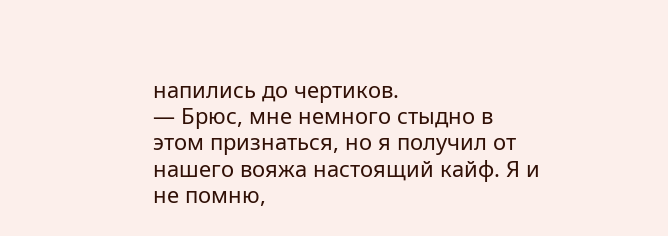напились до чертиков.
— Брюс, мне немного стыдно в этом признаться, но я получил от нашего вояжа настоящий кайф. Я и не помню,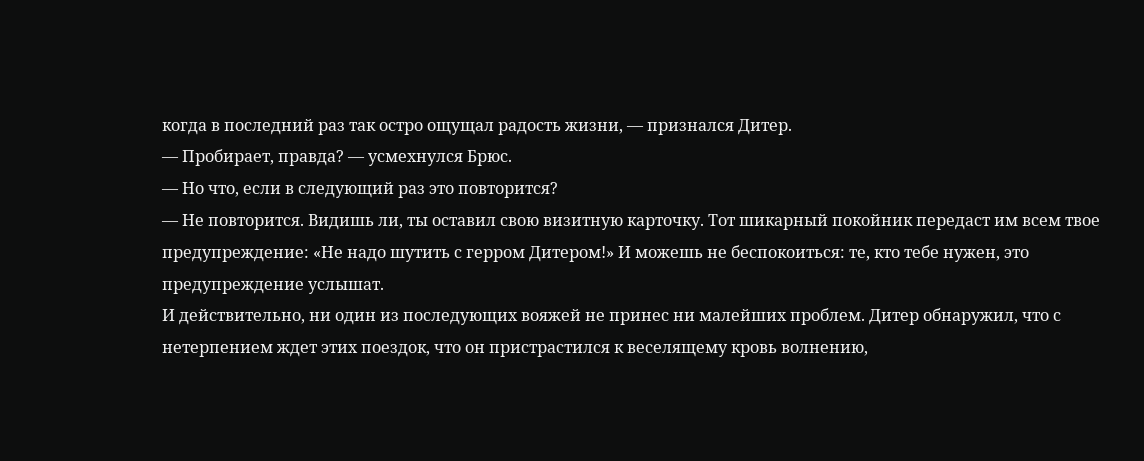когда в последний раз так остро ощущал радость жизни, — признался Дитер.
— Пробирает, правда? — усмехнулся Брюс.
— Но что, если в следующий раз это повторится?
— Не повторится. Видишь ли, ты оставил свою визитную карточку. Тот шикарный покойник передаст им всем твое предупреждение: «Не надо шутить с герром Дитером!» И можешь не беспокоиться: те, кто тебе нужен, это предупреждение услышат.
И действительно, ни один из последующих вояжей не принес ни малейших проблем. Дитер обнаружил, что с нетерпением ждет этих поездок, что он пристрастился к веселящему кровь волнению,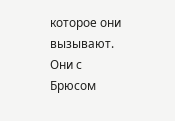которое они вызывают. Они с Брюсом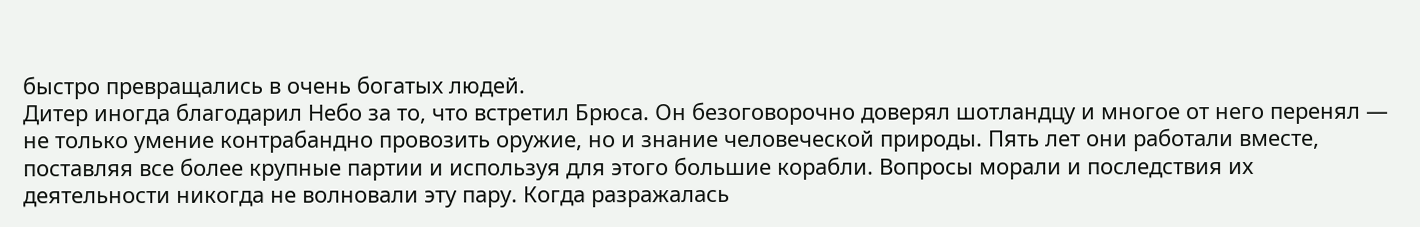быстро превращались в очень богатых людей.
Дитер иногда благодарил Небо за то, что встретил Брюса. Он безоговорочно доверял шотландцу и многое от него перенял — не только умение контрабандно провозить оружие, но и знание человеческой природы. Пять лет они работали вместе, поставляя все более крупные партии и используя для этого большие корабли. Вопросы морали и последствия их деятельности никогда не волновали эту пару. Когда разражалась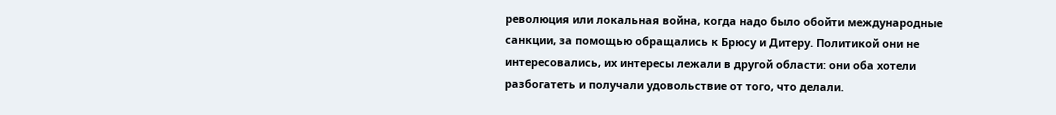революция или локальная война, когда надо было обойти международные санкции, за помощью обращались к Брюсу и Дитеру. Политикой они не интересовались, их интересы лежали в другой области: они оба хотели разбогатеть и получали удовольствие от того, что делали.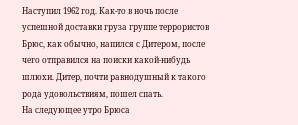Наступил 1962 год. Как-то в ночь после успешной доставки груза группе террористов Брюс, как обычно, напился с Дитером, после чего отправился на поиски какой-нибудь шлюхи. Дитер, почти равнодушный к такого рода удовольствиям, пошел спать.
На следующее утро Брюса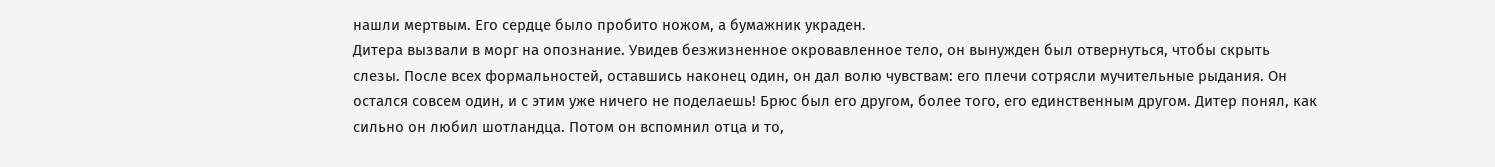нашли мертвым. Его сердце было пробито ножом, а бумажник украден.
Дитера вызвали в морг на опознание. Увидев безжизненное окровавленное тело, он вынужден был отвернуться, чтобы скрыть слезы. После всех формальностей, оставшись наконец один, он дал волю чувствам: его плечи сотрясли мучительные рыдания. Он остался совсем один, и с этим уже ничего не поделаешь! Брюс был его другом, более того, его единственным другом. Дитер понял, как сильно он любил шотландца. Потом он вспомнил отца и то,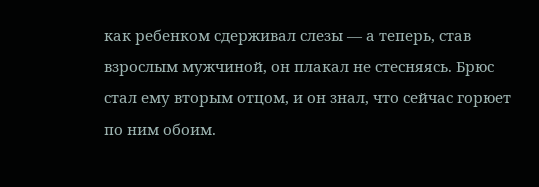как ребенком сдерживал слезы — а теперь, став взрослым мужчиной, он плакал не стесняясь. Брюс стал ему вторым отцом, и он знал, что сейчас горюет по ним обоим.